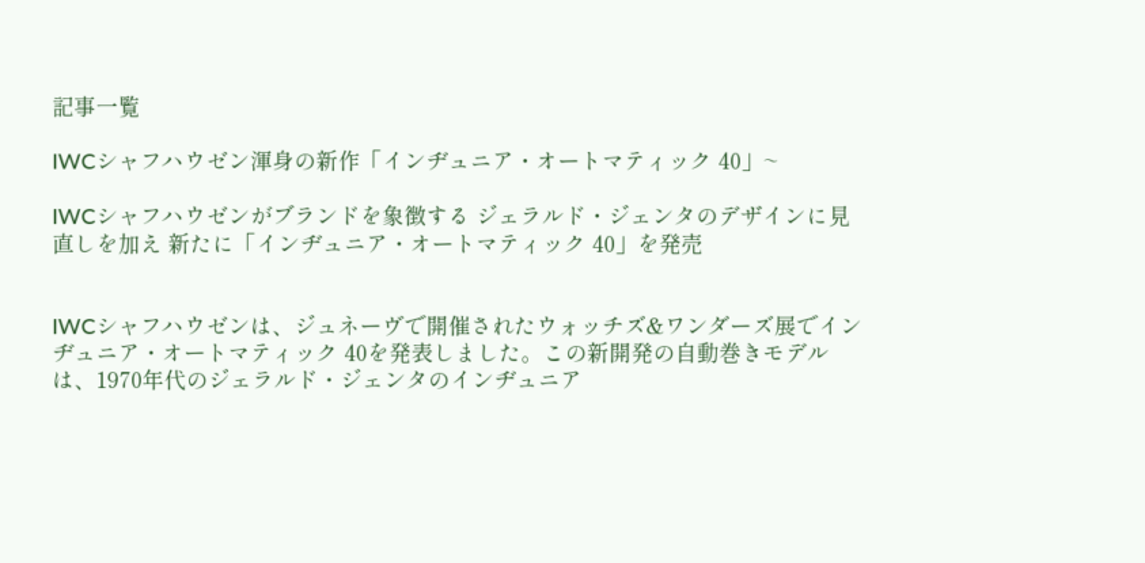記事一覧

IWCシャフハウゼン渾身の新作「インヂュニア・オートマティック 40」~

IWCシャフハウゼンがブランドを象徴する ジェラルド・ジェンタのデザインに見直しを加え 新たに「インヂュニア・オートマティック 40」を発売


IWCシャフハウゼンは、ジュネーヴで開催されたウォッチズ&ワンダーズ展でインヂュニア・オートマティック 40を発表しました。この新開発の自動巻きモデルは、1970年代のジェラルド・ジェンタのインヂュニア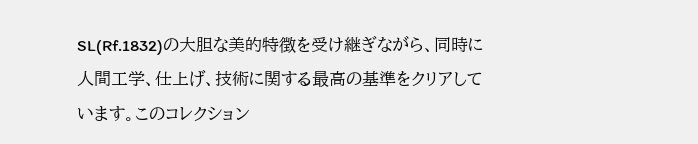SL(Rf.1832)の大胆な美的特徴を受け継ぎながら、同時に人間工学、仕上げ、技術に関する最高の基準をクリアしています。このコレクション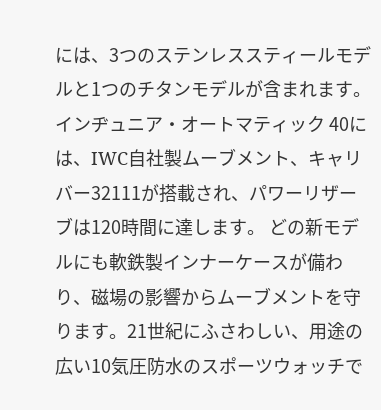には、3つのステンレススティールモデルと1つのチタンモデルが含まれます。インヂュニア・オートマティック 40には、IWC自社製ムーブメント、キャリバー32111が搭載され、パワーリザーブは120時間に達します。 どの新モデルにも軟鉄製インナーケースが備わり、磁場の影響からムーブメントを守ります。21世紀にふさわしい、用途の 広い10気圧防水のスポーツウォッチで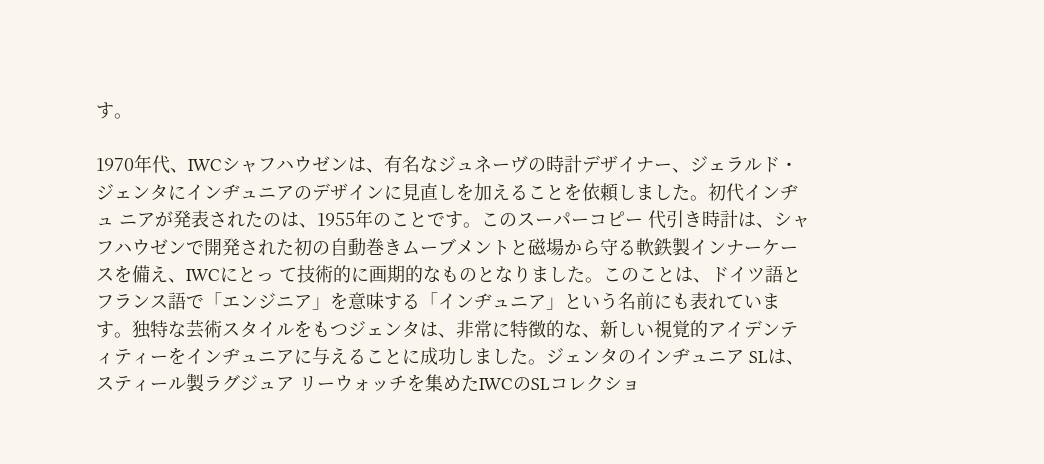す。

1970年代、IWCシャフハウゼンは、有名なジュネーヴの時計デザイナー、ジェラルド・ジェンタにインヂュニアのデザインに見直しを加えることを依頼しました。初代インヂュ ニアが発表されたのは、1955年のことです。このスーパーコピー 代引き時計は、シャフハウゼンで開発された初の自動巻きムーブメントと磁場から守る軟鉄製インナーケースを備え、IWCにとっ て技術的に画期的なものとなりました。このことは、ドイツ語とフランス語で「エンジニア」を意味する「インヂュニア」という名前にも表れています。独特な芸術スタイルをもつジェンタは、非常に特徴的な、新しい視覚的アイデンティティーをインヂュニアに与えることに成功しました。ジェンタのインヂュニア SLは、スティール製ラグジュア リーウォッチを集めたIWCのSLコレクショ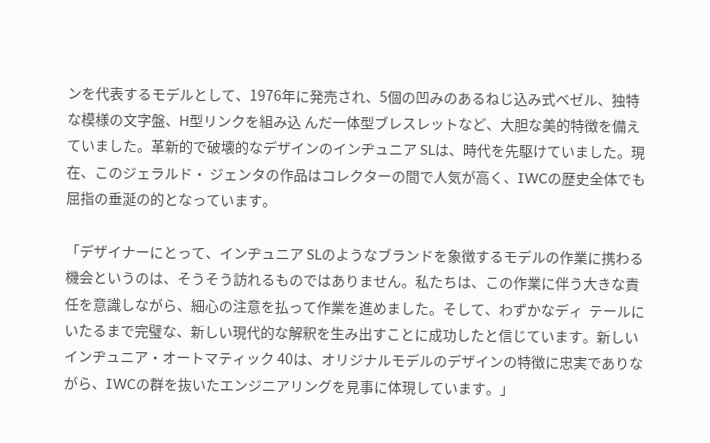ンを代表するモデルとして、1976年に発売され、5個の凹みのあるねじ込み式ベゼル、独特な模様の文字盤、H型リンクを組み込 んだ一体型ブレスレットなど、大胆な美的特徴を備えていました。革新的で破壊的なデザインのインヂュニア SLは、時代を先駆けていました。現在、このジェラルド・ ジェンタの作品はコレクターの間で人気が高く、IWCの歴史全体でも屈指の垂涎の的となっています。

「デザイナーにとって、インヂュニア SLのようなブランドを象徴するモデルの作業に携わる機会というのは、そうそう訪れるものではありません。私たちは、この作業に伴う大きな責任を意識しながら、細心の注意を払って作業を進めました。そして、わずかなディ  テールにいたるまで完璧な、新しい現代的な解釈を生み出すことに成功したと信じています。新しいインヂュニア・オートマティック 40は、オリジナルモデルのデザインの特徴に忠実でありながら、IWCの群を抜いたエンジニアリングを見事に体現しています。」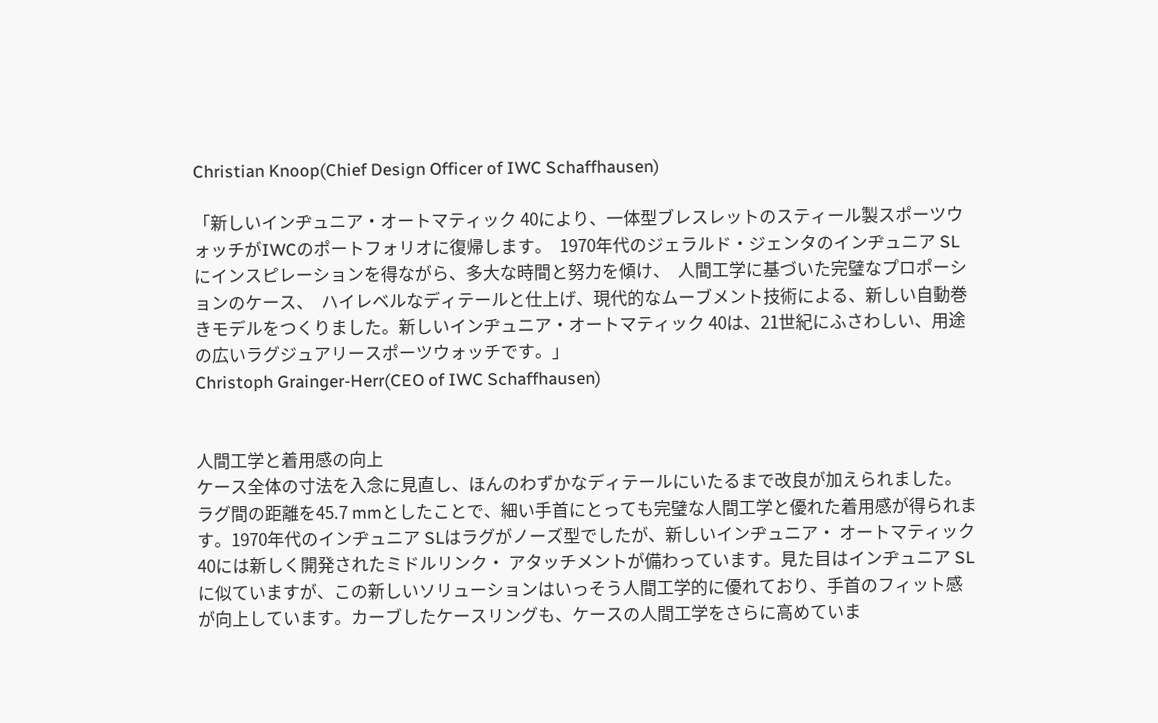Christian Knoop(Chief Design Officer of IWC Schaffhausen)

「新しいインヂュニア・オートマティック 40により、一体型ブレスレットのスティール製スポーツウォッチがIWCのポートフォリオに復帰します。  1970年代のジェラルド・ジェンタのインヂュニア SLにインスピレーションを得ながら、多大な時間と努力を傾け、  人間工学に基づいた完璧なプロポーションのケース、  ハイレベルなディテールと仕上げ、現代的なムーブメント技術による、新しい自動巻きモデルをつくりました。新しいインヂュニア・オートマティック 40は、21世紀にふさわしい、用途の広いラグジュアリースポーツウォッチです。」
Christoph Grainger-Herr(CEO of IWC Schaffhausen)


人間工学と着用感の向上
ケース全体の寸法を入念に見直し、ほんのわずかなディテールにいたるまで改良が加えられました。ラグ間の距離を45.7 mmとしたことで、細い手首にとっても完璧な人間工学と優れた着用感が得られます。1970年代のインヂュニア SLはラグがノーズ型でしたが、新しいインヂュニア・ オートマティック 40には新しく開発されたミドルリンク・ アタッチメントが備わっています。見た目はインヂュニア SLに似ていますが、この新しいソリューションはいっそう人間工学的に優れており、手首のフィット感が向上しています。カーブしたケースリングも、ケースの人間工学をさらに高めていま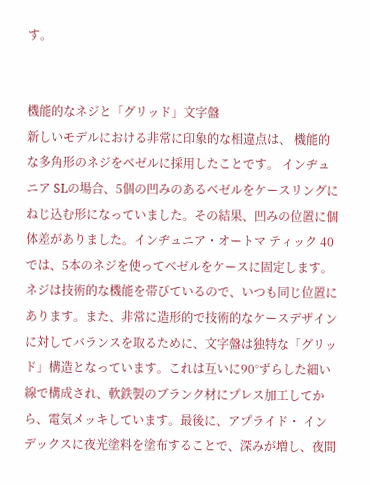す。


機能的なネジと「グリッド」文字盤
新しいモデルにおける非常に印象的な相違点は、 機能的な多角形のネジをベゼルに採用したことです。 インヂュニア SLの場合、5個の凹みのあるベゼルをケースリングにねじ込む形になっていました。その結果、凹みの位置に個体差がありました。インヂュニア・オートマ ティック 40では、5本のネジを使ってベゼルをケースに固定します。ネジは技術的な機能を帯びているので、いつも同じ位置にあります。また、非常に造形的で技術的なケースデザインに対してバランスを取るために、文字盤は独特な「グリッド」構造となっています。これは互いに90°ずらした細い線で構成され、軟鉄製のブランク材にプレス加工してから、電気メッキしています。最後に、アプライド・ インデックスに夜光塗料を塗布することで、深みが増し、夜間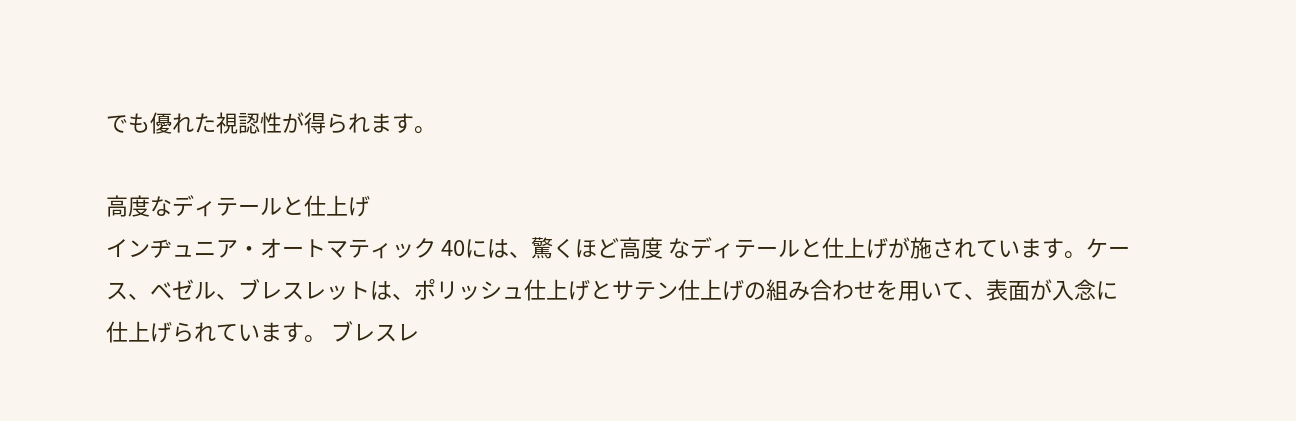でも優れた視認性が得られます。

高度なディテールと仕上げ
インヂュニア・オートマティック 40には、驚くほど高度 なディテールと仕上げが施されています。ケース、ベゼル、ブレスレットは、ポリッシュ仕上げとサテン仕上げの組み合わせを用いて、表面が入念に仕上げられています。 ブレスレ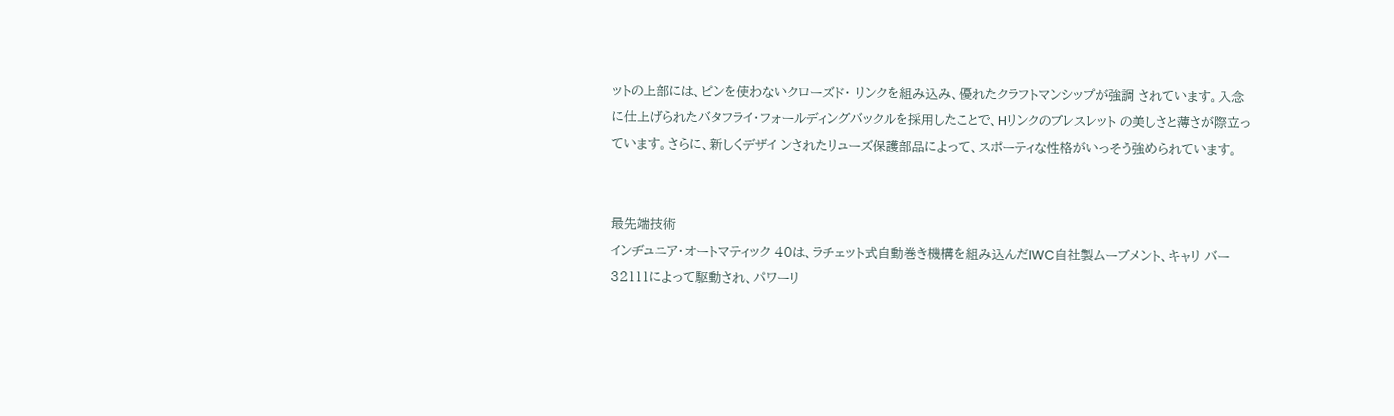ットの上部には、ピンを使わないクローズド・ リンクを組み込み、優れたクラフトマンシップが強調 されています。入念に仕上げられたバタフライ・フォールディングバックルを採用したことで、Hリンクのブレスレット の美しさと薄さが際立っています。さらに、新しくデザイ ンされたリューズ保護部品によって、スポーティな性格がいっそう強められています。


最先端技術
インヂュニア・オートマティック 40は、ラチェット式自動巻き機構を組み込んだIWC自社製ムーブメント、キャリ バー32111によって駆動され、パワーリ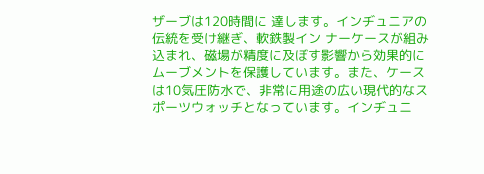ザーブは120時間に 達します。インヂュニアの伝統を受け継ぎ、軟鉄製イン ナーケースが組み込まれ、磁場が精度に及ぼす影響から効果的にムーブメントを保護しています。また、ケースは10気圧防水で、非常に用途の広い現代的なスポーツウォッチとなっています。インヂュニ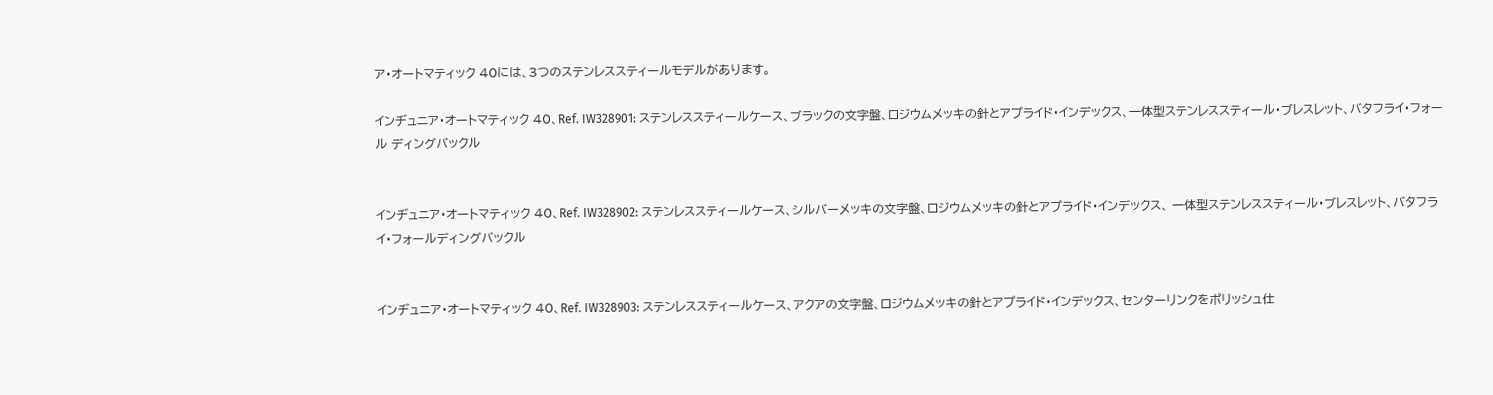ア・オートマティック 40には、3つのステンレススティールモデルがあります。

インヂュニア・オートマティック 40、Ref. IW328901: ステンレススティールケース、ブラックの文字盤、ロジウムメッキの針とアプライド・インデックス、一体型ステンレススティール・ブレスレット、バタフライ・フォール ディングバックル


インヂュニア・オートマティック 40、Ref. IW328902: ステンレススティールケース、シルバーメッキの文字盤、ロジウムメッキの針とアプライド・インデックス、 一体型ステンレススティール・ブレスレット、バタフライ・フォールディングバックル


インヂュニア・オートマティック 40、Ref. IW328903: ステンレススティールケース、アクアの文字盤、ロジウムメッキの針とアプライド・インデックス、センターリンクをポリッシュ仕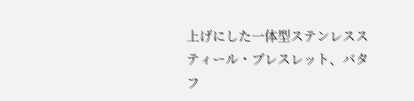上げにした一体型ステンレススティール・ブレスレット、バタフ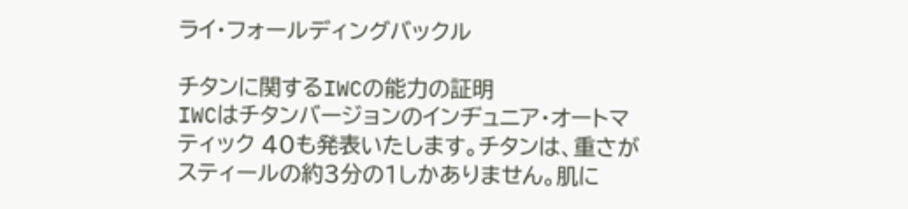ライ・フォールディングバックル

チタンに関するIWCの能力の証明
IWCはチタンバージョンのインヂュニア・オートマティック 40も発表いたします。チタンは、重さがスティールの約3分の1しかありません。肌に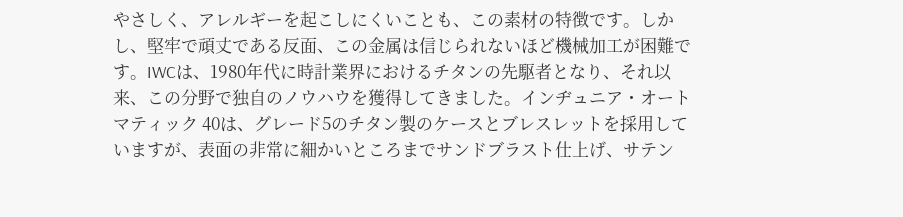やさしく、アレルギーを起こしにくいことも、この素材の特徴です。しかし、堅牢で頑丈である反面、この金属は信じられないほど機械加工が困難です。IWCは、1980年代に時計業界におけるチタンの先駆者となり、それ以来、この分野で独自のノウハウを獲得してきました。インヂュニア・オートマティック 40は、グレード5のチタン製のケースとブレスレットを採用していますが、表面の非常に細かいところまでサンドブラスト仕上げ、サテン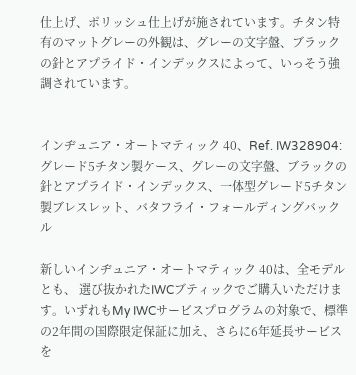仕上げ、ポリッシュ仕上げが施されています。チタン特有のマットグレーの外観は、グレーの文字盤、ブラックの針とアプライド・インデックスによって、いっそう強調されています。


インヂュニア・オートマティック 40、Ref. IW328904: グレード5チタン製ケース、グレーの文字盤、ブラックの針とアプライド・インデックス、一体型グレード5チタン製ブレスレット、バタフライ・フォールディングバックル

新しいインヂュニア・オートマティック 40は、全モデルとも、 選び抜かれたIWCブティックでご購入いただけます。いずれもMy IWCサービスプログラムの対象で、標準の2年間の国際限定保証に加え、さらに6年延長サービスを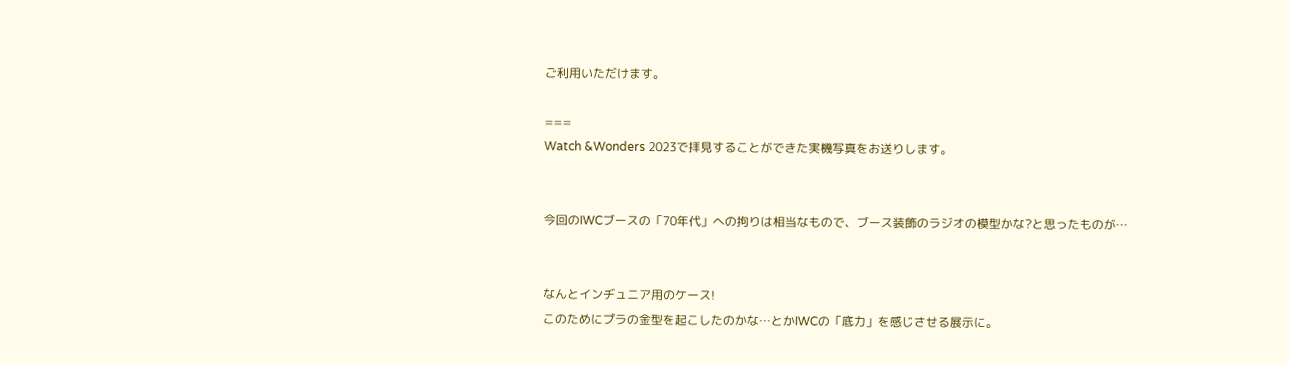ご利用いただけます。

===
Watch &Wonders 2023で拝見することができた実機写真をお送りします。


今回のIWCブースの「70年代」への拘りは相当なもので、ブース装飾のラジオの模型かな?と思ったものが…


なんとインヂュニア用のケース!
このためにプラの金型を起こしたのかな…とかIWCの「底力」を感じさせる展示に。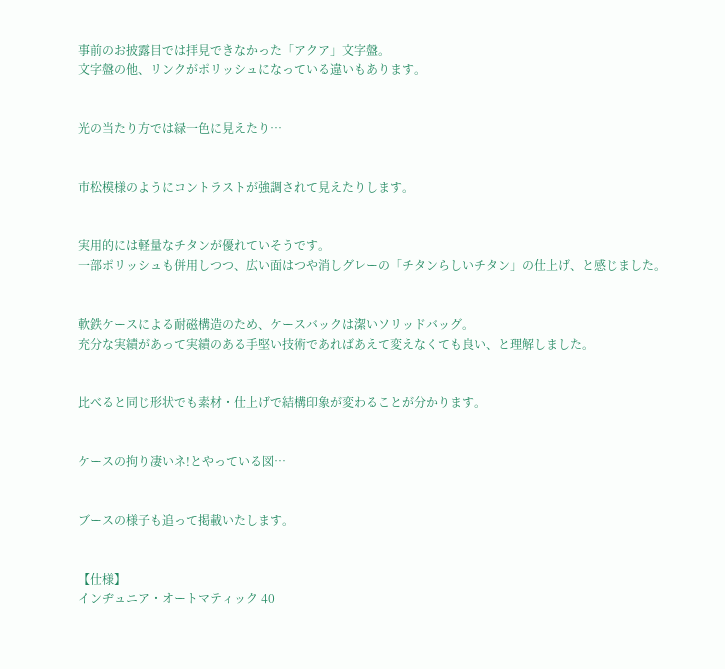事前のお披露目では拝見できなかった「アクア」文字盤。
文字盤の他、リンクがポリッシュになっている違いもあります。


光の当たり方では緑一色に見えたり…


市松模様のようにコントラストが強調されて見えたりします。


実用的には軽量なチタンが優れていそうです。
一部ポリッシュも併用しつつ、広い面はつや消しグレーの「チタンらしいチタン」の仕上げ、と感じました。


軟鉄ケースによる耐磁構造のため、ケースバックは潔いソリッドバッグ。
充分な実績があって実績のある手堅い技術であればあえて変えなくても良い、と理解しました。


比べると同じ形状でも素材・仕上げで結構印象が変わることが分かります。


ケースの拘り凄いネ!とやっている図…


ブースの様子も追って掲載いたします。


【仕様】
インヂュニア・オートマティック 40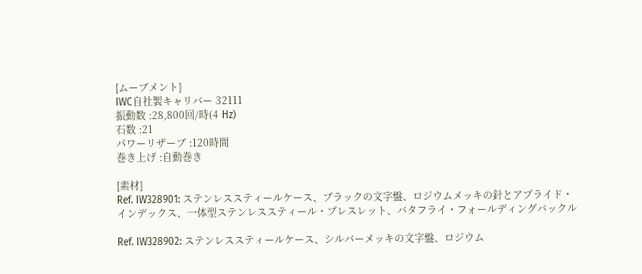[ムーブメント]
IWC自社製キャリバー 32111
振動数 :28,800回/時(4 Hz)
石数 :21
パワーリザーブ :120時間
巻き上げ :自動巻き

[素材]
Ref. IW328901: ステンレススティールケース、ブラックの文字盤、ロジウムメッキの針とアプライド・インデックス、一体型ステンレススティール・ブレスレット、バタフライ・フォールディングバックル

Ref. IW328902: ステンレススティールケース、シルバーメッキの文字盤、ロジウム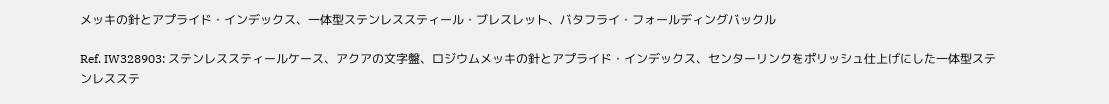メッキの針とアプライド・インデックス、一体型ステンレススティール・ブレスレット、バタフライ・フォールディングバックル

Ref. IW328903: ステンレススティールケース、アクアの文字盤、ロジウムメッキの針とアプライド・インデックス、センターリンクをポリッシュ仕上げにした一体型ステンレスステ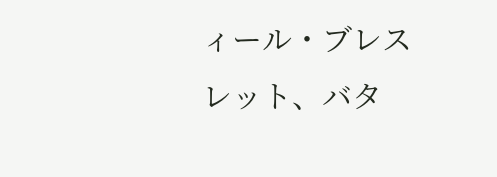ィール・ブレスレット、バタ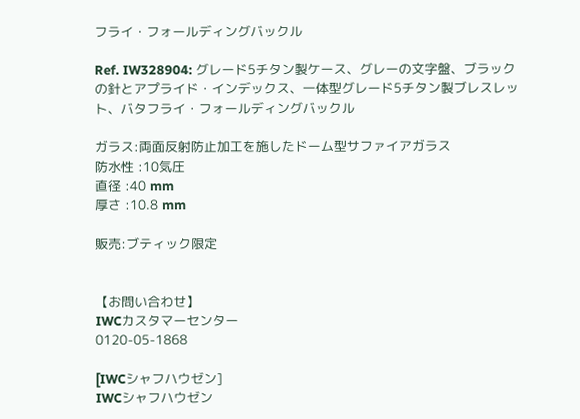フライ・フォールディングバックル

Ref. IW328904: グレード5チタン製ケース、グレーの文字盤、ブラックの針とアプライド・インデックス、一体型グレード5チタン製ブレスレット、バタフライ・フォールディングバックル

ガラス:両面反射防止加工を施したドーム型サファイアガラス
防水性 :10気圧
直径 :40 mm
厚さ :10.8 mm

販売:ブティック限定


【お問い合わせ】
IWCカスタマーセンター
0120-05-1868

[IWCシャフハウゼン]
IWCシャフハウゼン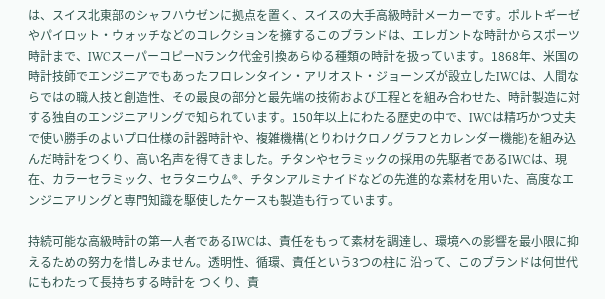は、スイス北東部のシャフハウゼンに拠点を置く、スイスの大手高級時計メーカーです。ポルトギーゼやパイロット・ウォッチなどのコレクションを擁するこのブランドは、エレガントな時計からスポーツ時計まで、IWCスーパーコピーNランク代金引換あらゆる種類の時計を扱っています。1868年、米国の時計技師でエンジニアでもあったフロレンタイン・アリオスト・ジョーンズが設立したIWCは、人間ならではの職人技と創造性、その最良の部分と最先端の技術および工程とを組み合わせた、時計製造に対する独自のエンジニアリングで知られています。150年以上にわたる歴史の中で、IWCは精巧かつ丈夫で使い勝手のよいプロ仕様の計器時計や、複雑機構(とりわけクロノグラフとカレンダー機能)を組み込んだ時計をつくり、高い名声を得てきました。チタンやセラミックの採用の先駆者であるIWCは、現在、カラーセラミック、セラタニウム®、チタンアルミナイドなどの先進的な素材を用いた、高度なエンジニアリングと専門知識を駆使したケースも製造も行っています。

持続可能な高級時計の第一人者であるIWCは、責任をもって素材を調達し、環境への影響を最小限に抑えるための努力を惜しみません。透明性、循環、責任という3つの柱に 沿って、このブランドは何世代にもわたって長持ちする時計を つくり、責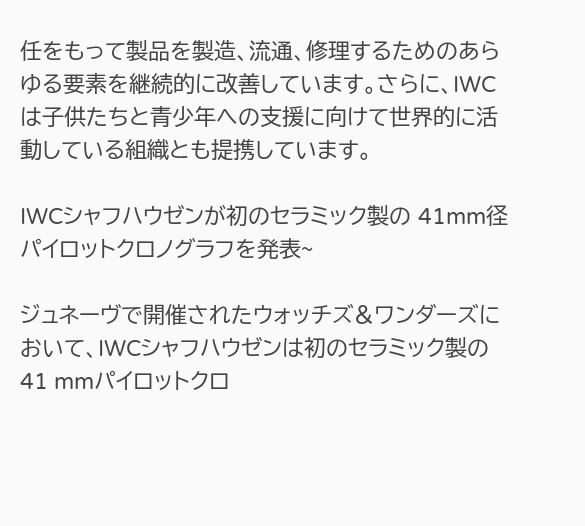任をもって製品を製造、流通、修理するためのあらゆる要素を継続的に改善しています。さらに、IWCは子供たちと青少年への支援に向けて世界的に活動している組織とも提携しています。

IWCシャフハウゼンが初のセラミック製の 41mm径パイロットクロノグラフを発表~

ジュネーヴで開催されたウォッチズ&ワンダーズにおいて、IWCシャフハウゼンは初のセラミック製の41 mmパイロットクロ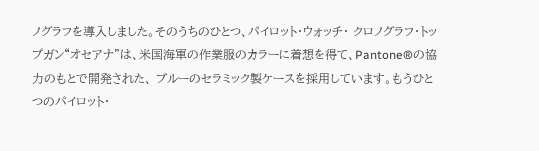ノグラフを導入しました。そのうちのひとつ、パイロット・ウォッチ・ クロノグラフ・トップガン“オセアナ”は、米国海軍の作業服のカラーに着想を得て、Pantone®の協力のもとで開発された、 ブルーのセラミック製ケースを採用しています。もうひとつのパイロット・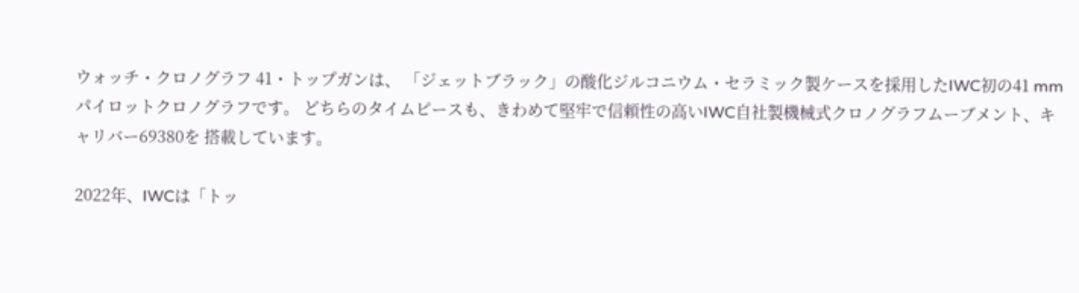ウォッチ・クロノグラフ 41・トップガンは、 「ジェットブラック」の酸化ジルコニウム・セラミック製ケースを採用したIWC初の41 mmパイロットクロノグラフです。 どちらのタイムピースも、きわめて堅牢で信頼性の高いIWC自社製機械式クロノグラフムーブメント、キャリバー69380を 搭載しています。

2022年、IWCは「トッ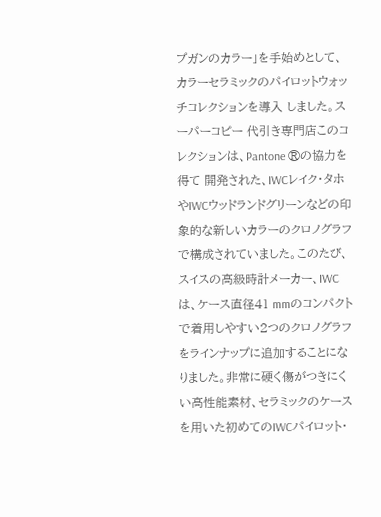プガンのカラー」を手始めとして、 カラーセラミックのパイロットウォッチコレクションを導入 しました。スーパーコピー 代引き専門店このコレクションは、Pantone ®の協力を得て 開発された、IWCレイク・タホやIWCウッドランドグリーンなどの印象的な新しいカラーのクロノグラフで構成されていました。このたび、スイスの高級時計メーカー、IWCは、ケース直径41 mmのコンパクトで着用しやすい2つのクロノグラフをラインナップに追加することになりました。非常に硬く傷がつきにくい高性能素材、セラミックのケースを用いた初めてのIWCパイロット・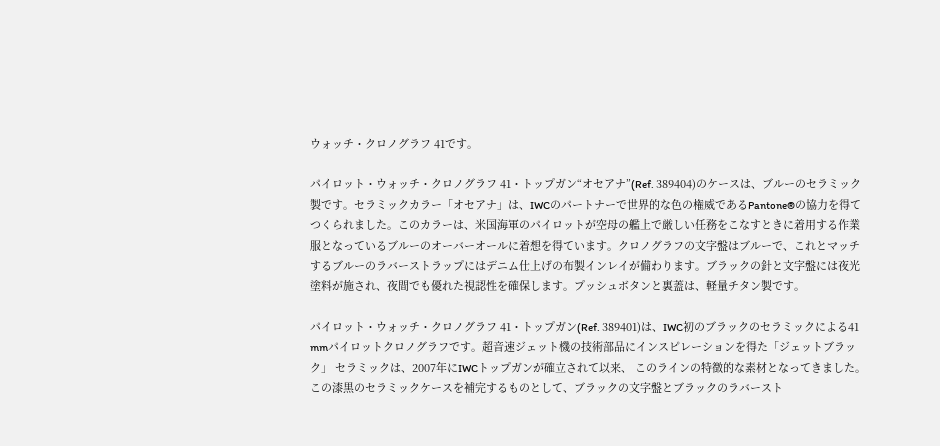ウォッチ・クロノグラフ 41です。

パイロット・ウォッチ・クロノグラフ 41・トップガン“オセアナ”(Ref. 389404)のケースは、ブルーのセラミック製です。セラミックカラー「オセアナ」は、IWCのパートナーで世界的な色の権威であるPantone®の協力を得てつくられました。このカラーは、米国海軍のパイロットが空母の艦上で厳しい任務をこなすときに着用する作業服となっているブルーのオーバーオールに着想を得ています。クロノグラフの文字盤はブルーで、これとマッチするブルーのラバーストラップにはデニム仕上げの布製インレイが備わります。ブラックの針と文字盤には夜光塗料が施され、夜間でも優れた視認性を確保します。プッシュボタンと裏蓋は、軽量チタン製です。

パイロット・ウォッチ・クロノグラフ 41・トップガン(Ref. 389401)は、IWC初のブラックのセラミックによる41 mmパイロットクロノグラフです。超音速ジェット機の技術部品にインスピレーションを得た「ジェットブラック」 セラミックは、2007年にIWCトップガンが確立されて以来、 このラインの特徴的な素材となってきました。この漆黒のセラミックケースを補完するものとして、ブラックの文字盤とブラックのラバースト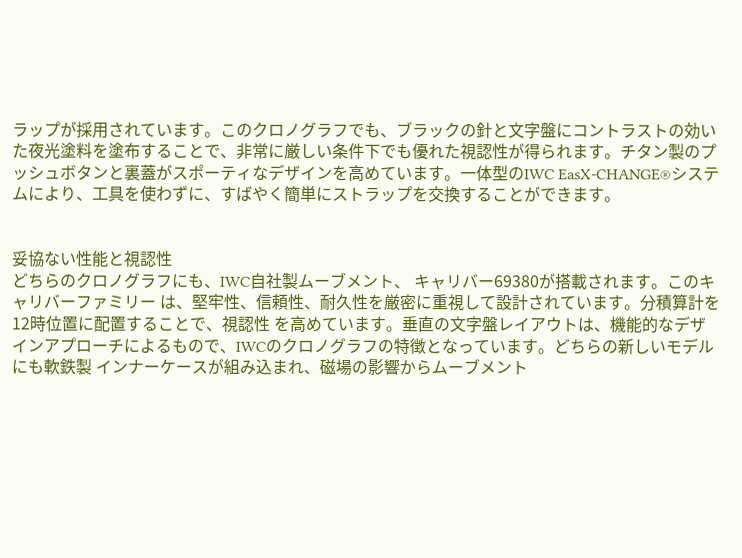ラップが採用されています。このクロノグラフでも、ブラックの針と文字盤にコントラストの効いた夜光塗料を塗布することで、非常に厳しい条件下でも優れた視認性が得られます。チタン製のプッシュボタンと裏蓋がスポーティなデザインを高めています。一体型のIWC EasX-CHANGE®システムにより、工具を使わずに、すばやく簡単にストラップを交換することができます。


妥協ない性能と視認性
どちらのクロノグラフにも、IWC自社製ムーブメント、 キャリバー69380が搭載されます。このキャリバーファミリー は、堅牢性、信頼性、耐久性を厳密に重視して設計されています。分積算計を12時位置に配置することで、視認性 を高めています。垂直の文字盤レイアウトは、機能的なデザインアプローチによるもので、IWCのクロノグラフの特徴となっています。どちらの新しいモデルにも軟鉄製 インナーケースが組み込まれ、磁場の影響からムーブメント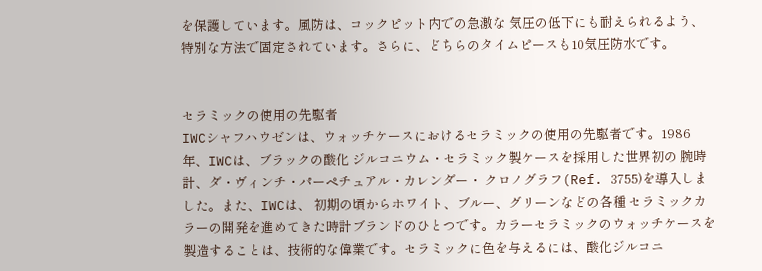を保護しています。風防は、コックピット内での急激な 気圧の低下にも耐えられるよう、特別な方法で固定されています。さらに、どちらのタイムピースも10気圧防水です。


セラミックの使用の先駆者
IWCシャフハウゼンは、ウォッチケースにおけるセラミックの使用の先駆者です。1986年、IWCは、ブラックの酸化 ジルコニウム・セラミック製ケースを採用した世界初の 腕時計、ダ・ヴィンチ・パーペチュアル・カレンダー・ クロノグラフ(Ref. 3755)を導入しました。また、IWCは、 初期の頃からホワイト、ブルー、グリーンなどの各種 セラミックカラーの開発を進めてきた時計ブランドのひとつです。カラーセラミックのウォッチケースを製造することは、技術的な偉業です。セラミックに色を与えるには、酸化ジルコニ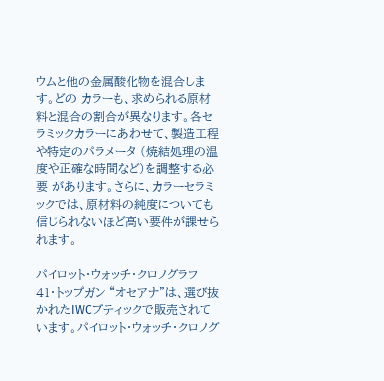ウムと他の金属酸化物を混合します。どの カラーも、求められる原材料と混合の割合が異なります。各セラミックカラーにあわせて、製造工程や特定のパラメータ (焼結処理の温度や正確な時間など)を調整する必要 があります。さらに、カラーセラミックでは、原材料の純度についても信じられないほど高い要件が課せられます。

パイロット・ウォッチ・クロノグラフ  41・トップガン “オセアナ”は、選び抜かれたIWCブティックで販売されています。パイロット・ウォッチ・クロノグ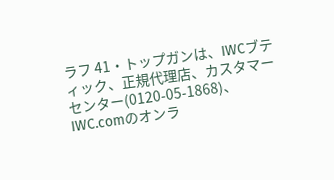ラフ 41・トップガンは、IWCブティック、正規代理店、カスタマーセンター(0120-05-1868)、IWC.comのオンラ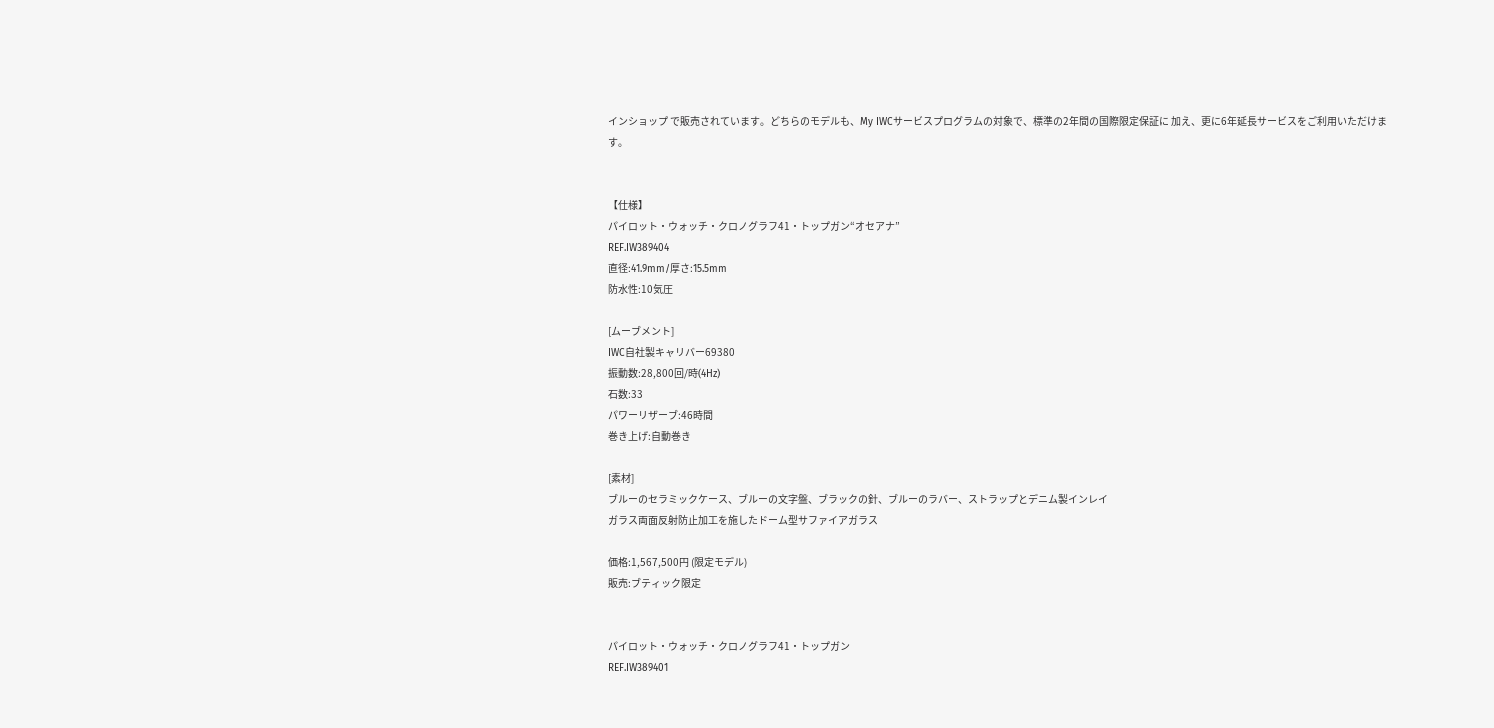インショップ で販売されています。どちらのモデルも、My IWCサービスプログラムの対象で、標準の2年間の国際限定保証に 加え、更に6年延長サービスをご利用いただけます。


【仕様】
パイロット・ウォッチ・クロノグラフ41・トップガン“オセアナ”
REF.IW389404
直径:41.9mm/厚さ:15.5mm
防水性:10気圧

[ムーブメント]
IWC自社製キャリバー69380
振動数:28,800回/時(4Hz)
石数:33
パワーリザーブ:46時間
巻き上げ:自動巻き

[素材]
ブルーのセラミックケース、ブルーの文字盤、ブラックの針、ブルーのラバー、ストラップとデニム製インレイ
ガラス両面反射防止加工を施したドーム型サファイアガラス

価格:1,567,500円 (限定モデル)
販売:ブティック限定


パイロット・ウォッチ・クロノグラフ41・トップガン
REF.IW389401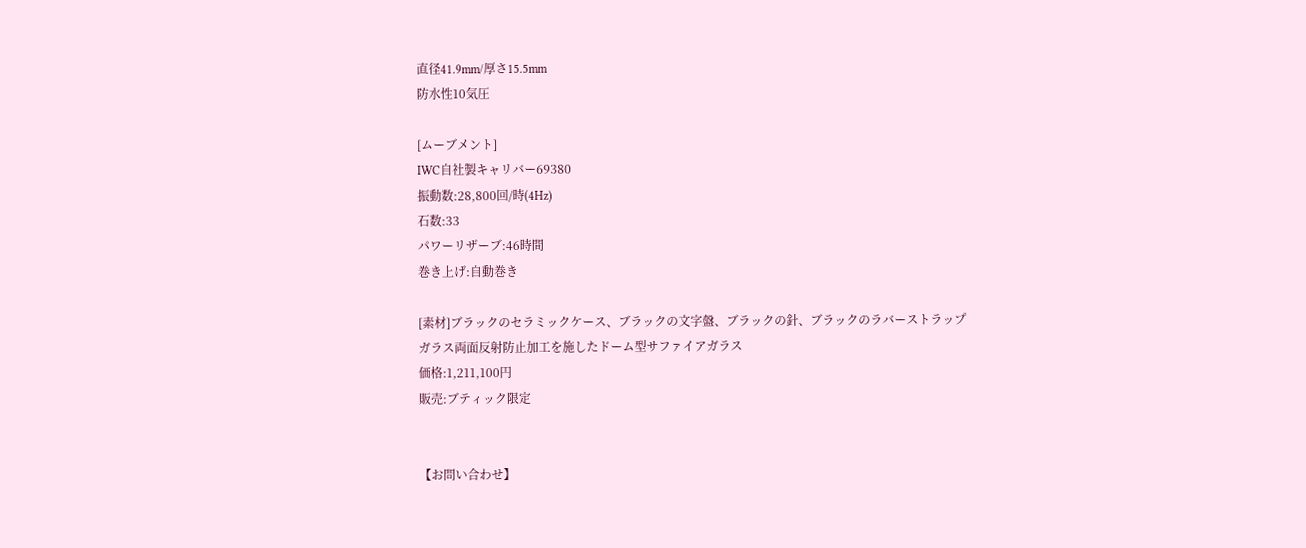直径41.9mm/厚さ15.5mm
防水性10気圧

[ムーブメント]
IWC自社製キャリバー69380
振動数:28,800回/時(4Hz)
石数:33
パワーリザーブ:46時間
巻き上げ:自動巻き

[素材]ブラックのセラミックケース、ブラックの文字盤、ブラックの針、ブラックのラバーストラップ
ガラス両面反射防止加工を施したドーム型サファイアガラス
価格:1,211,100円
販売:ブティック限定


【お問い合わせ】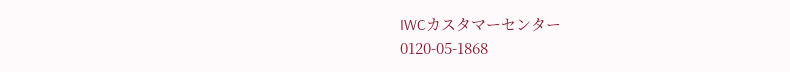IWCカスタマーセンター
0120-05-1868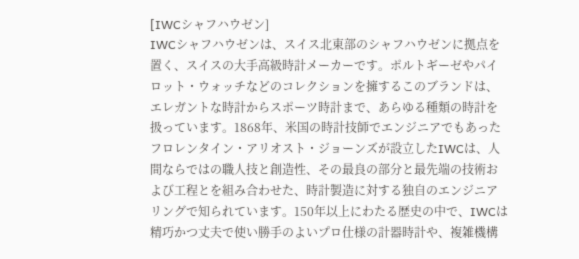[IWCシャフハウゼン]
IWCシャフハウゼンは、スイス北東部のシャフハウゼンに拠点を置く、スイスの大手高級時計メーカーです。ポルトギーゼやパイロット・ウォッチなどのコレクションを擁するこのブランドは、エレガントな時計からスポーツ時計まで、あらゆる種類の時計を扱っています。1868年、米国の時計技師でエンジニアでもあったフロレンタイン・アリオスト・ジョーンズが設立したIWCは、人間ならではの職人技と創造性、その最良の部分と最先端の技術および工程とを組み合わせた、時計製造に対する独自のエンジニアリングで知られています。150年以上にわたる歴史の中で、IWCは精巧かつ丈夫で使い勝手のよいプロ仕様の計器時計や、複雑機構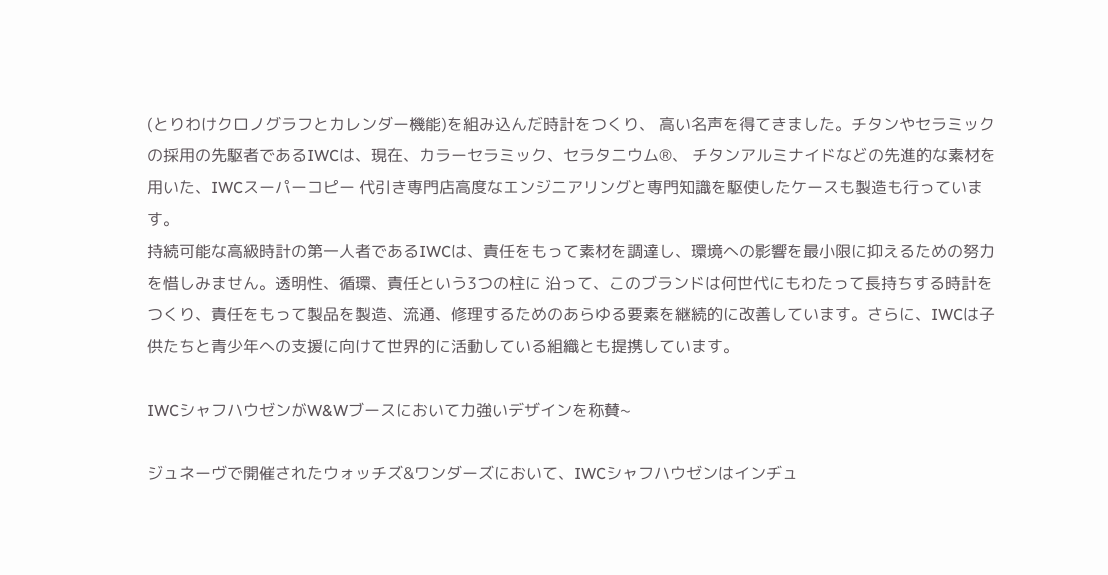(とりわけクロノグラフとカレンダー機能)を組み込んだ時計をつくり、 高い名声を得てきました。チタンやセラミックの採用の先駆者であるIWCは、現在、カラーセラミック、セラタニウム®、 チタンアルミナイドなどの先進的な素材を用いた、IWCスーパーコピー 代引き専門店高度なエンジニアリングと専門知識を駆使したケースも製造も行っています。
持続可能な高級時計の第一人者であるIWCは、責任をもって素材を調達し、環境への影響を最小限に抑えるための努力を惜しみません。透明性、循環、責任という3つの柱に 沿って、このブランドは何世代にもわたって長持ちする時計を つくり、責任をもって製品を製造、流通、修理するためのあらゆる要素を継続的に改善しています。さらに、IWCは子供たちと青少年への支援に向けて世界的に活動している組織とも提携しています。

IWCシャフハウゼンがW&Wブースにおいて力強いデザインを称賛~

ジュネーヴで開催されたウォッチズ&ワンダーズにおいて、IWCシャフハウゼンはインヂュ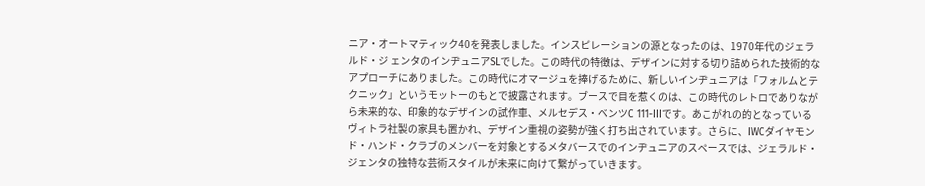ニア・オートマティック40を発表しました。インスピレーションの源となったのは、1970年代のジェラルド・ジ ェンタのインヂュニアSLでした。この時代の特徴は、デザインに対する切り詰められた技術的なアプローチにありました。この時代にオマージュを捧げるために、新しいインヂュニアは「フォルムとテクニック」というモットーのもとで披露されます。ブースで目を惹くのは、この時代のレトロでありながら未来的な、印象的なデザインの試作車、メルセデス・ベンツC 111-IIIです。あこがれの的となっているヴィトラ社製の家具も置かれ、デザイン重視の姿勢が強く打ち出されています。さらに、IWCダイヤモンド・ハンド・クラブのメンバーを対象とするメタバースでのインヂュニアのスペースでは、ジェラルド・ジェンタの独特な芸術スタイルが未来に向けて繋がっていきます。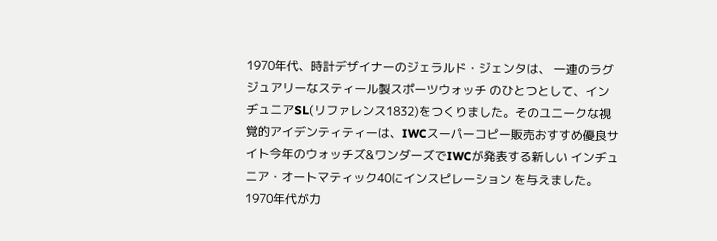1970年代、時計デザイナーのジェラルド・ジェンタは、 一連のラグジュアリーなスティール製スポーツウォッチ のひとつとして、インヂュニアSL(リファレンス1832)をつくりました。そのユニークな視覚的アイデンティティーは、IWCスーパーコピー販売おすすめ優良サイト今年のウォッチズ&ワンダーズでIWCが発表する新しい インヂュニア・オートマティック40にインスピレーション を与えました。1970年代が力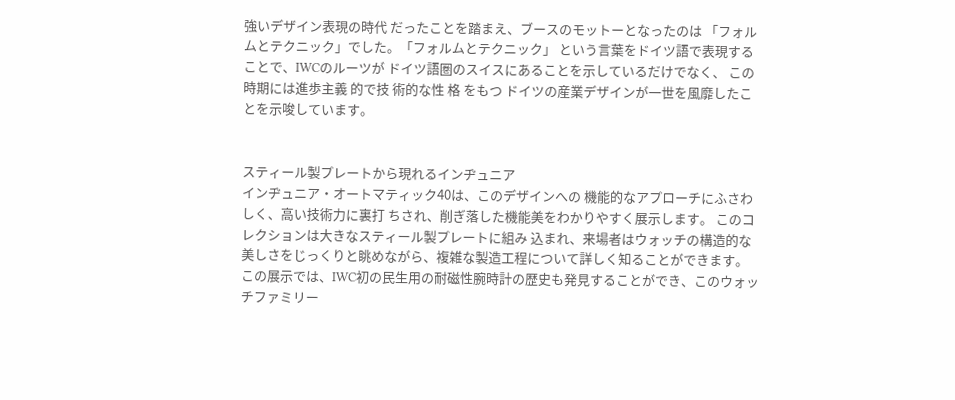強いデザイン表現の時代 だったことを踏まえ、ブースのモットーとなったのは 「フォルムとテクニック」でした。「フォルムとテクニック」 という言葉をドイツ語で表現することで、IWCのルーツが ドイツ語圏のスイスにあることを示しているだけでなく、 この時期には進歩主義 的で技 術的な性 格 をもつ ドイツの産業デザインが一世を風靡したことを示唆しています。


スティール製プレートから現れるインヂュニア
インヂュニア・オートマティック40は、このデザインへの 機能的なアプローチにふさわしく、高い技術力に裏打 ちされ、削ぎ落した機能美をわかりやすく展示します。 このコレクションは大きなスティール製プレートに組み 込まれ、来場者はウォッチの構造的な美しさをじっくりと眺めながら、複雑な製造工程について詳しく知ることができます。この展示では、IWC初の民生用の耐磁性腕時計の歴史も発見することができ、このウォッチファミリー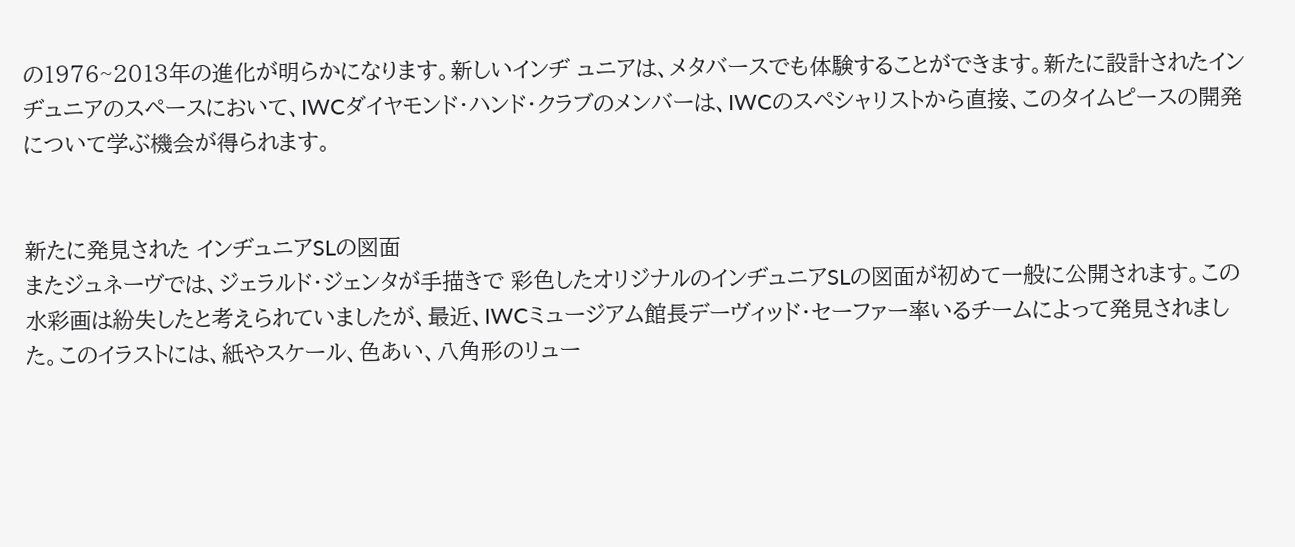の1976~2013年の進化が明らかになります。新しいインヂ ュニアは、メタバースでも体験することができます。新たに設計されたインヂュニアのスペースにおいて、IWCダイヤモンド・ハンド・クラブのメンバーは、IWCのスペシャリストから直接、このタイムピースの開発について学ぶ機会が得られます。


新たに発見された インヂュニアSLの図面
またジュネーヴでは、ジェラルド・ジェンタが手描きで 彩色したオリジナルのインヂュニアSLの図面が初めて一般に公開されます。この水彩画は紛失したと考えられていましたが、最近、IWCミュージアム館長デーヴィッド・セーファー率いるチームによって発見されました。このイラストには、紙やスケール、色あい、八角形のリュー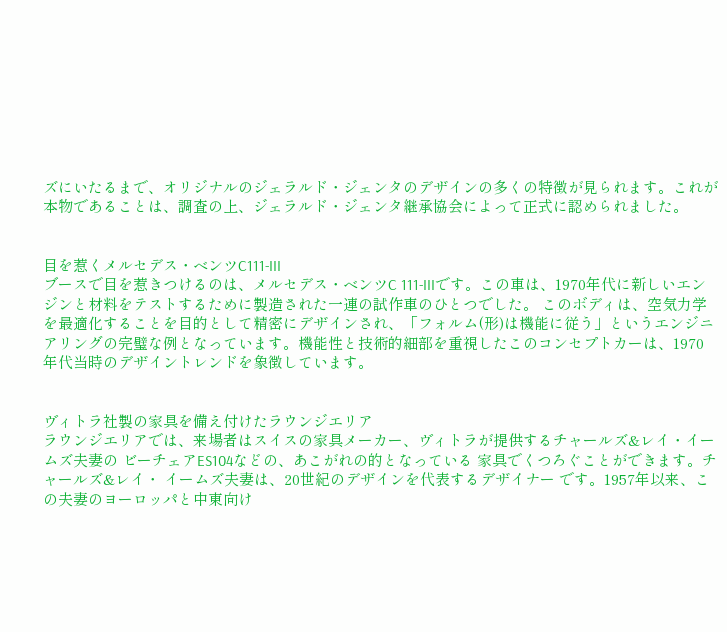ズにいたるまで、オリジナルのジェラルド・ジェンタのデザインの多くの特徴が見られます。これが本物であることは、調査の上、ジェラルド・ジェンタ継承協会によって正式に認められました。


目を惹くメルセデス・ベンツC111-III
ブースで目を惹きつけるのは、メルセデス・ベンツC 111-IIIです。この車は、1970年代に新しいエンジンと材料をテストするために製造された一連の試作車のひとつでした。 このボディは、空気力学を最適化することを目的として精密にデザインされ、「フォルム(形)は機能に従う」というエンジニアリングの完璧な例となっています。機能性と技術的細部を重視したこのコンセプトカーは、1970年代当時のデザイントレンドを象徴しています。


ヴィトラ社製の家具を備え付けたラウンジエリア
ラウンジエリアでは、来場者はスイスの家具メーカー、ヴィトラが提供するチャールズ&レイ・イームズ夫妻の ビーチェアES104などの、あこがれの的となっている 家具でくつろぐことができます。チャールズ&レイ・ イームズ夫妻は、20世紀のデザインを代表するデザイナー です。1957年以来、この夫妻のヨーロッパと中東向け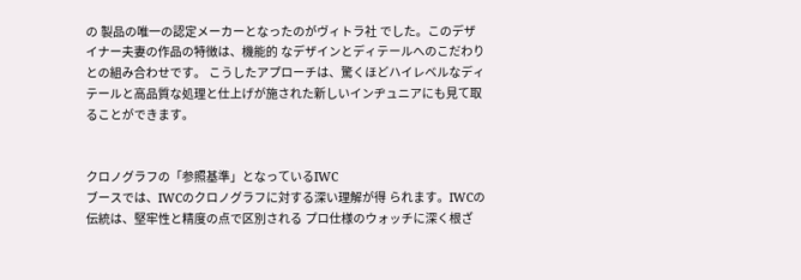の 製品の唯一の認定メーカーとなったのがヴィトラ社 でした。このデザイナー夫妻の作品の特徴は、機能的 なデザインとディテールへのこだわりとの組み合わせです。 こうしたアプローチは、驚くほどハイレベルなディテールと高品質な処理と仕上げが施された新しいインヂュニアにも見て取ることができます。


クロノグラフの「参照基準」となっているIWC
ブースでは、IWCのクロノグラフに対する深い理解が得 られます。IWCの伝統は、堅牢性と精度の点で区別される プロ仕様のウォッチに深く根ざ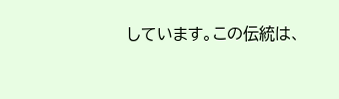しています。この伝統は、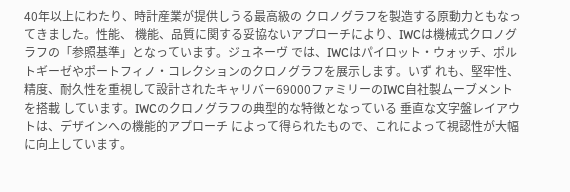40年以上にわたり、時計産業が提供しうる最高級の クロノグラフを製造する原動力ともなってきました。性能、 機能、品質に関する妥協ないアプローチにより、IWCは機械式クロノグラフの「参照基準」となっています。ジュネーヴ では、IWCはパイロット・ウォッチ、ポルトギーゼやポートフィノ・コレクションのクロノグラフを展示します。いず れも、堅牢性、精度、耐久性を重視して設計されたキャリバー69000ファミリーのIWC自社製ムーブメントを搭載 しています。IWCのクロノグラフの典型的な特徴となっている 垂直な文字盤レイアウトは、デザインへの機能的アプローチ によって得られたもので、これによって視認性が大幅に向上しています。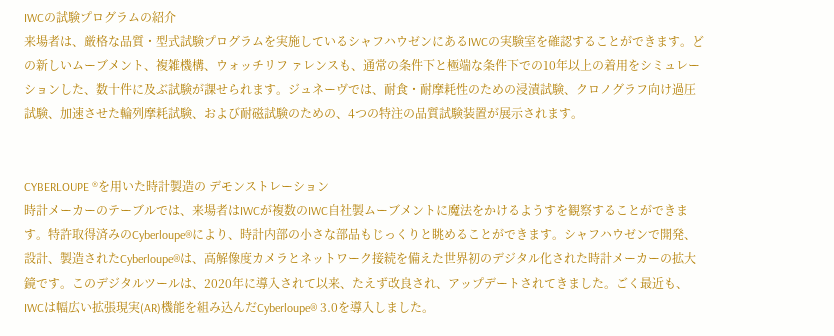IWCの試験プログラムの紹介
来場者は、厳格な品質・型式試験プログラムを実施しているシャフハウゼンにあるIWCの実験室を確認することができます。どの新しいムーブメント、複雑機構、ウォッチリフ ァレンスも、通常の条件下と極端な条件下での10年以上の着用をシミュレーションした、数十件に及ぶ試験が課せられます。ジュネーヴでは、耐食・耐摩耗性のための浸漬試験、クロノグラフ向け過圧試験、加速させた輪列摩耗試験、および耐磁試験のための、4つの特注の品質試験装置が展示されます。


CYBERLOUPE ®を用いた時計製造の デモンストレーション
時計メーカーのテーブルでは、来場者はIWCが複数のIWC自社製ムーブメントに魔法をかけるようすを観察することができます。特許取得済みのCyberloupe®により、時計内部の小さな部品もじっくりと眺めることができます。シャフハウゼンで開発、設計、製造されたCyberloupe®は、高解像度カメラとネットワーク接続を備えた世界初のデジタル化された時計メーカーの拡大鏡です。このデジタルツールは、2020年に導入されて以来、たえず改良され、アップデートされてきました。ごく最近も、IWCは幅広い拡張現実(AR)機能を組み込んだCyberloupe® 3.0を導入しました。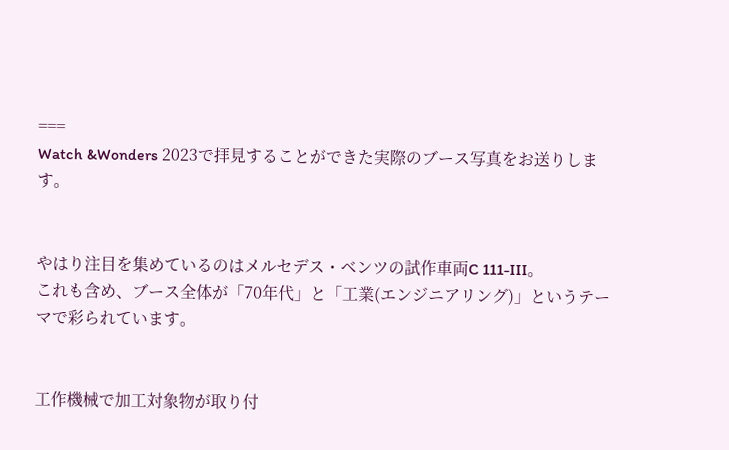===
Watch &Wonders 2023で拝見することができた実際のブース写真をお送りします。


やはり注目を集めているのはメルセデス・ベンツの試作車両C 111-III。
これも含め、ブース全体が「70年代」と「工業(エンジニアリング)」というテーマで彩られています。


工作機械で加工対象物が取り付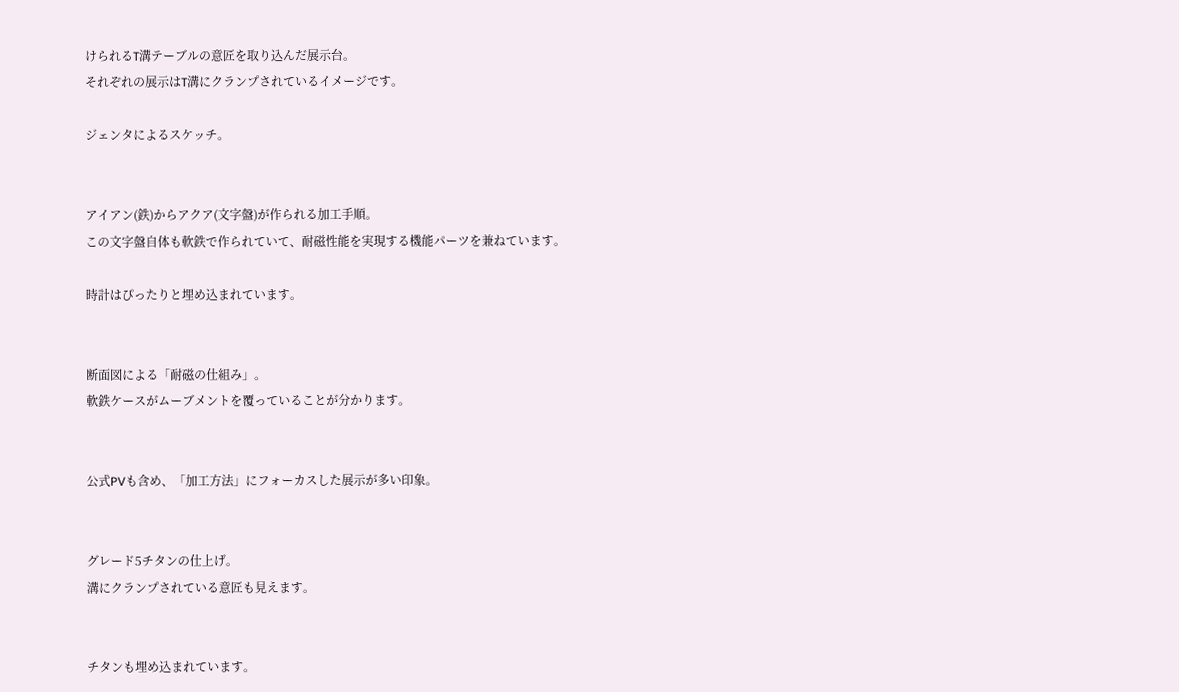けられるT溝テーブルの意匠を取り込んだ展示台。
それぞれの展示はT溝にクランプされているイメージです。

ジェンタによるスケッチ。


アイアン(鉄)からアクア(文字盤)が作られる加工手順。
この文字盤自体も軟鉄で作られていて、耐磁性能を実現する機能パーツを兼ねています。

時計はぴったりと埋め込まれています。


断面図による「耐磁の仕組み」。
軟鉄ケースがムーブメントを覆っていることが分かります。


公式PVも含め、「加工方法」にフォーカスした展示が多い印象。


グレード5チタンの仕上げ。
溝にクランプされている意匠も見えます。


チタンも埋め込まれています。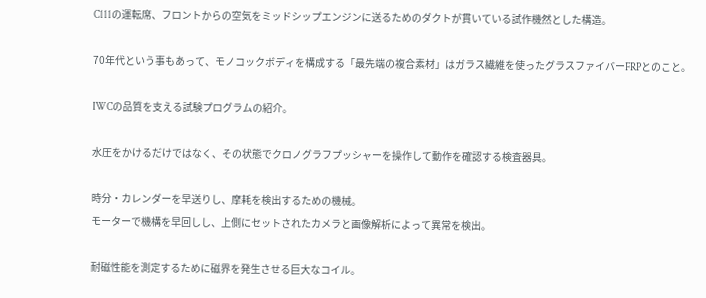C111の運転席、フロントからの空気をミッドシップエンジンに送るためのダクトが貫いている試作機然とした構造。

70年代という事もあって、モノコックボディを構成する「最先端の複合素材」はガラス繊維を使ったグラスファイバーFRPとのこと。

IWCの品質を支える試験プログラムの紹介。

水圧をかけるだけではなく、その状態でクロノグラフプッシャーを操作して動作を確認する検査器具。

時分・カレンダーを早送りし、摩耗を検出するための機械。
モーターで機構を早回しし、上側にセットされたカメラと画像解析によって異常を検出。

耐磁性能を測定するために磁界を発生させる巨大なコイル。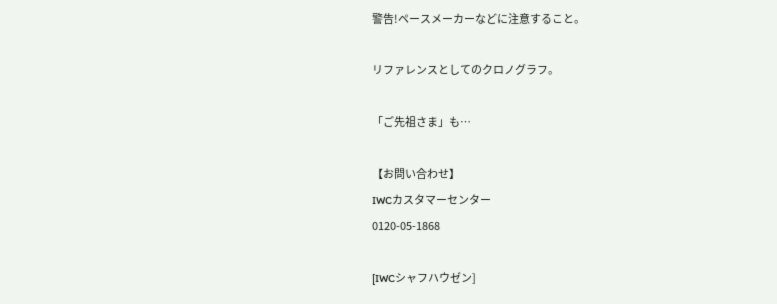警告!ペースメーカーなどに注意すること。

リファレンスとしてのクロノグラフ。

「ご先祖さま」も…

【お問い合わせ】
IWCカスタマーセンター
0120-05-1868

[IWCシャフハウゼン]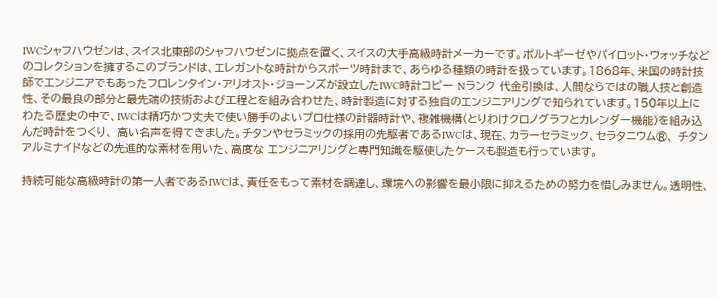IWCシャフハウゼンは、スイス北東部のシャフハウゼンに拠点を置く、スイスの大手高級時計メーカーです。ポルトギーゼやパイロット・ウォッチなどのコレクションを擁するこのブランドは、エレガントな時計からスポーツ時計まで、あらゆる種類の時計を扱っています。1868年、米国の時計技師でエンジニアでもあったフロレンタイン・アリオスト・ジョーンズが設立したIWC時計コピー Nランク 代金引換は、人間ならではの職人技と創造性、その最良の部分と最先端の技術および工程とを組み合わせた、時計製造に対する独自のエンジニアリングで知られています。150年以上にわたる歴史の中で、IWCは精巧かつ丈夫で使い勝手のよいプロ仕様の計器時計や、複雑機構(とりわけクロノグラフとカレンダー機能)を組み込んだ時計をつくり、 高い名声を得てきました。チタンやセラミックの採用の先駆者であるIWCは、現在、カラーセラミック、セラタニウム®、 チタンアルミナイドなどの先進的な素材を用いた、高度な エンジニアリングと専門知識を駆使したケースも製造も行っています。

持続可能な高級時計の第一人者であるIWCは、責任をもって素材を調達し、環境への影響を最小限に抑えるための努力を惜しみません。透明性、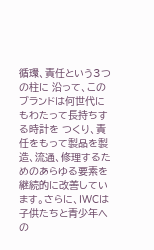循環、責任という3つの柱に 沿って、このブランドは何世代にもわたって長持ちする時計を つくり、責任をもって製品を製造、流通、修理するためのあらゆる要素を継続的に改善しています。さらに、IWCは子供たちと青少年への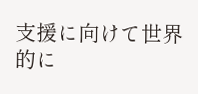支援に向けて世界的に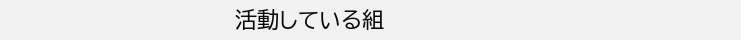活動している組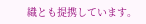織とも提携しています。